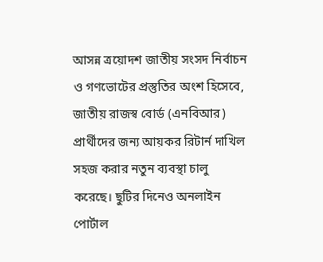আসন্ন ত্রয়োদশ জাতীয় সংসদ নির্বাচন ও গণভোটের প্রস্তুতির অংশ হিসেবে, জাতীয় রাজস্ব বোর্ড (এনবিআর) প্রার্থীদের জন্য আয়কর রিটার্ন দাখিল সহজ করার নতুন ব্যবস্থা চালু করেছে। ছুটির দিনেও অনলাইন পোর্টাল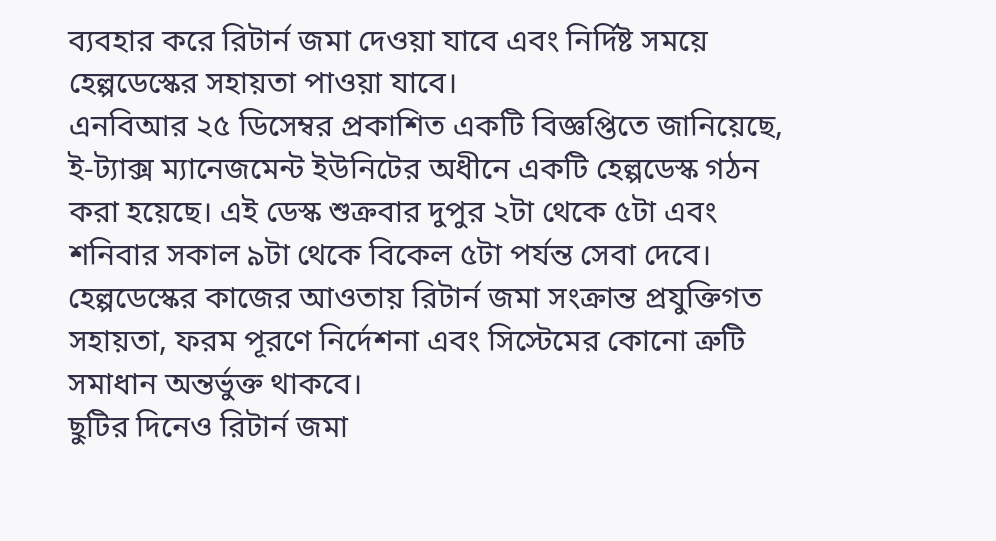ব্যবহার করে রিটার্ন জমা দেওয়া যাবে এবং নির্দিষ্ট সময়ে হেল্পডেস্কের সহায়তা পাওয়া যাবে।
এনবিআর ২৫ ডিসেম্বর প্রকাশিত একটি বিজ্ঞপ্তিতে জানিয়েছে, ই‑ট্যাক্স ম্যানেজমেন্ট ইউনিটের অধীনে একটি হেল্পডেস্ক গঠন করা হয়েছে। এই ডেস্ক শুক্রবার দুপুর ২টা থেকে ৫টা এবং শনিবার সকাল ৯টা থেকে বিকেল ৫টা পর্যন্ত সেবা দেবে। হেল্পডেস্কের কাজের আওতায় রিটার্ন জমা সংক্রান্ত প্রযুক্তিগত সহায়তা, ফরম পূরণে নির্দেশনা এবং সিস্টেমের কোনো ত্রুটি সমাধান অন্তর্ভুক্ত থাকবে।
ছুটির দিনেও রিটার্ন জমা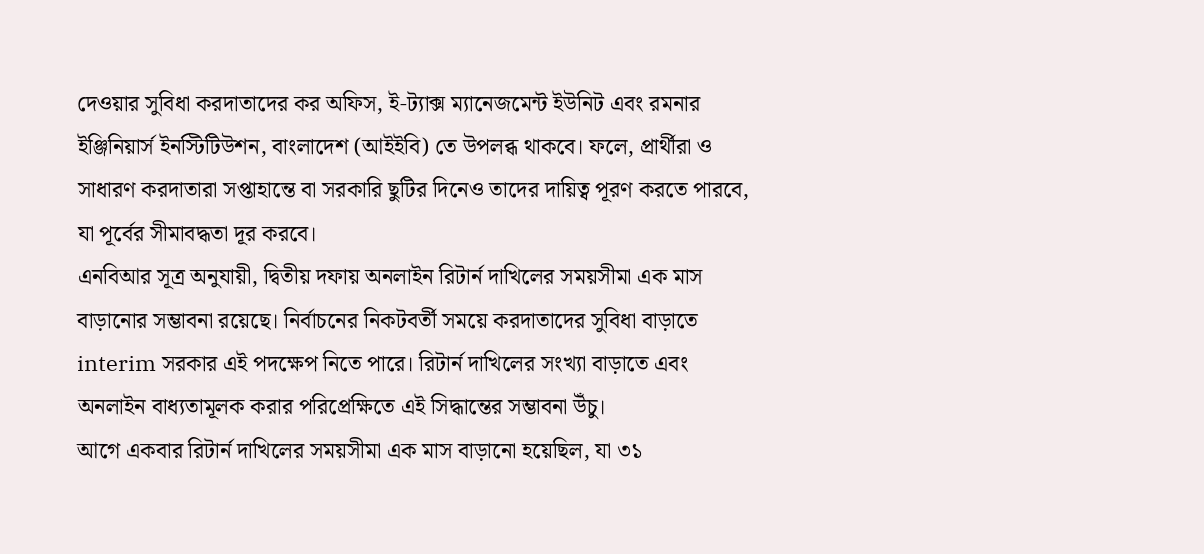দেওয়ার সুবিধা করদাতাদের কর অফিস, ই‑ট্যাক্স ম্যানেজমেন্ট ইউনিট এবং রমনার ইঞ্জিনিয়ার্স ইনস্টিটিউশন, বাংলাদেশ (আইইবি) তে উপলব্ধ থাকবে। ফলে, প্রার্থীরা ও সাধারণ করদাতারা সপ্তাহান্তে বা সরকারি ছুটির দিনেও তাদের দায়িত্ব পূরণ করতে পারবে, যা পূর্বের সীমাবদ্ধতা দূর করবে।
এনবিআর সূত্র অনুযায়ী, দ্বিতীয় দফায় অনলাইন রিটার্ন দাখিলের সময়সীমা এক মাস বাড়ানোর সম্ভাবনা রয়েছে। নির্বাচনের নিকটবর্তী সময়ে করদাতাদের সুবিধা বাড়াতে interim সরকার এই পদক্ষেপ নিতে পারে। রিটার্ন দাখিলের সংখ্যা বাড়াতে এবং অনলাইন বাধ্যতামূলক করার পরিপ্রেক্ষিতে এই সিদ্ধান্তের সম্ভাবনা উঁচু।
আগে একবার রিটার্ন দাখিলের সময়সীমা এক মাস বাড়ানো হয়েছিল, যা ৩১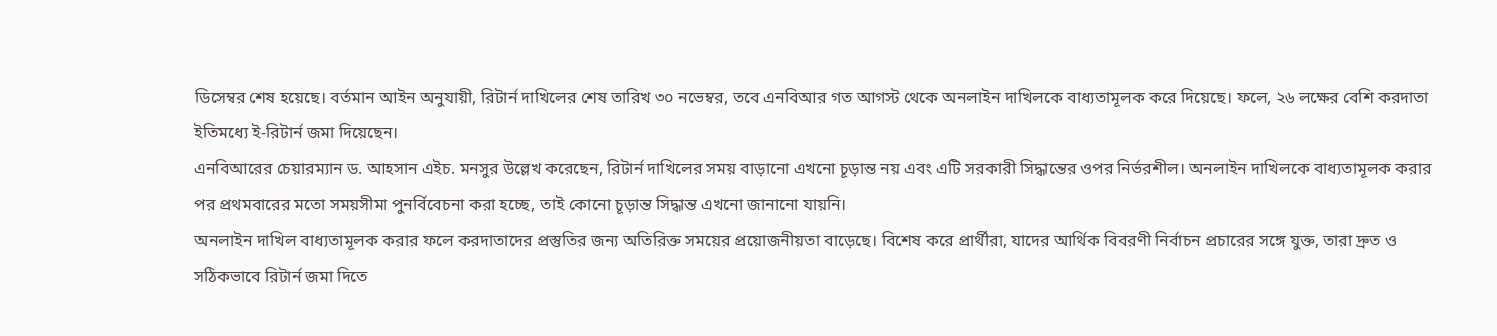ডিসেম্বর শেষ হয়েছে। বর্তমান আইন অনুযায়ী, রিটার্ন দাখিলের শেষ তারিখ ৩০ নভেম্বর, তবে এনবিআর গত আগস্ট থেকে অনলাইন দাখিলকে বাধ্যতামূলক করে দিয়েছে। ফলে, ২৬ লক্ষের বেশি করদাতা ইতিমধ্যে ই‑রিটার্ন জমা দিয়েছেন।
এনবিআরের চেয়ারম্যান ড. আহসান এইচ. মনসুর উল্লেখ করেছেন, রিটার্ন দাখিলের সময় বাড়ানো এখনো চূড়ান্ত নয় এবং এটি সরকারী সিদ্ধান্তের ওপর নির্ভরশীল। অনলাইন দাখিলকে বাধ্যতামূলক করার পর প্রথমবারের মতো সময়সীমা পুনর্বিবেচনা করা হচ্ছে, তাই কোনো চূড়ান্ত সিদ্ধান্ত এখনো জানানো যায়নি।
অনলাইন দাখিল বাধ্যতামূলক করার ফলে করদাতাদের প্রস্তুতির জন্য অতিরিক্ত সময়ের প্রয়োজনীয়তা বাড়েছে। বিশেষ করে প্রার্থীরা, যাদের আর্থিক বিবরণী নির্বাচন প্রচারের সঙ্গে যুক্ত, তারা দ্রুত ও সঠিকভাবে রিটার্ন জমা দিতে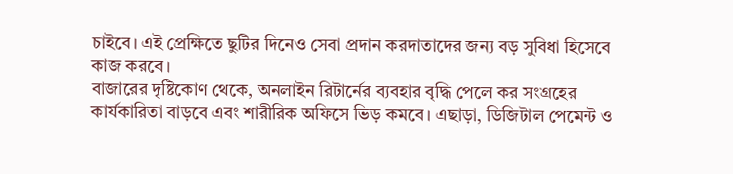চাইবে। এই প্রেক্ষিতে ছুটির দিনেও সেবা প্রদান করদাতাদের জন্য বড় সুবিধা হিসেবে কাজ করবে।
বাজারের দৃষ্টিকোণ থেকে, অনলাইন রিটার্নের ব্যবহার বৃদ্ধি পেলে কর সংগ্রহের কার্যকারিতা বাড়বে এবং শারীরিক অফিসে ভিড় কমবে। এছাড়া, ডিজিটাল পেমেন্ট ও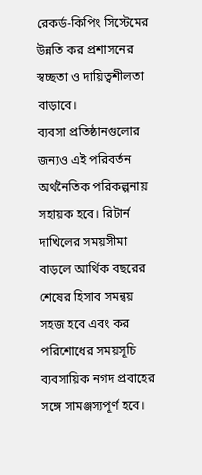রেকর্ড‑কিপিং সিস্টেমের উন্নতি কর প্রশাসনের স্বচ্ছতা ও দায়িত্বশীলতা বাড়াবে।
ব্যবসা প্রতিষ্ঠানগুলোর জন্যও এই পরিবর্তন অর্থনৈতিক পরিকল্পনায় সহায়ক হবে। রিটার্ন দাখিলের সময়সীমা বাড়লে আর্থিক বছরের শেষের হিসাব সমন্বয় সহজ হবে এবং কর পরিশোধের সময়সূচি ব্যবসায়িক নগদ প্রবাহের সঙ্গে সামঞ্জস্যপূর্ণ হবে।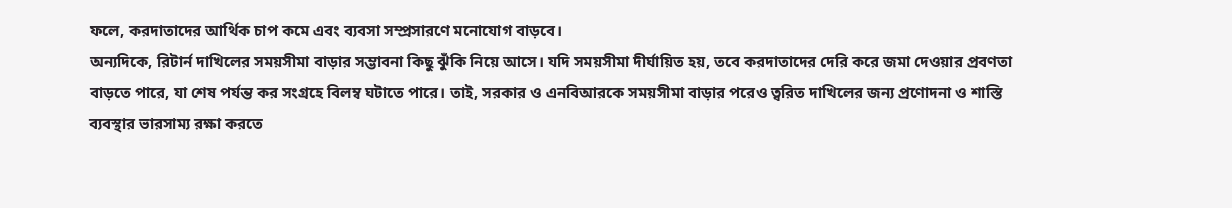ফলে, করদাতাদের আর্থিক চাপ কমে এবং ব্যবসা সম্প্রসারণে মনোযোগ বাড়বে।
অন্যদিকে, রিটার্ন দাখিলের সময়সীমা বাড়ার সম্ভাবনা কিছু ঝুঁকি নিয়ে আসে। যদি সময়সীমা দীর্ঘায়িত হয়, তবে করদাতাদের দেরি করে জমা দেওয়ার প্রবণতা বাড়তে পারে, যা শেষ পর্যন্ত কর সংগ্রহে বিলম্ব ঘটাতে পারে। তাই, সরকার ও এনবিআরকে সময়সীমা বাড়ার পরেও ত্বরিত দাখিলের জন্য প্রণোদনা ও শাস্তি ব্যবস্থার ভারসাম্য রক্ষা করতে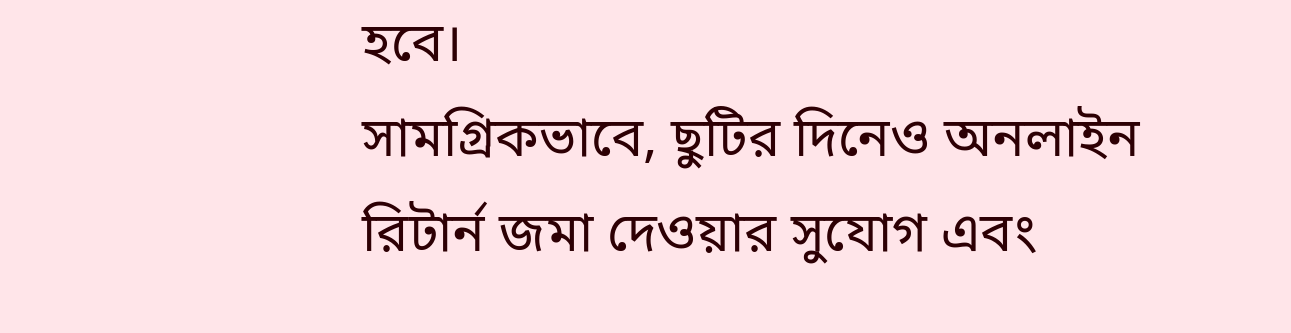হবে।
সামগ্রিকভাবে, ছুটির দিনেও অনলাইন রিটার্ন জমা দেওয়ার সুযোগ এবং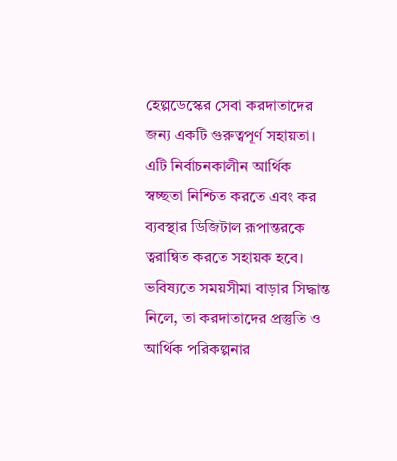হেল্পডেস্কের সেবা করদাতাদের জন্য একটি গুরুত্বপূর্ণ সহায়তা। এটি নির্বাচনকালীন আর্থিক স্বচ্ছতা নিশ্চিত করতে এবং কর ব্যবস্থার ডিজিটাল রূপান্তরকে ত্বরান্বিত করতে সহায়ক হবে। ভবিষ্যতে সময়সীমা বাড়ার সিদ্ধান্ত নিলে, তা করদাতাদের প্রস্তুতি ও আর্থিক পরিকল্পনার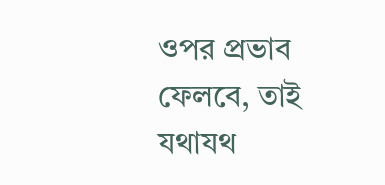ওপর প্রভাব ফেলবে, তাই যথাযথ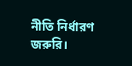নীতি নির্ধারণ জরুরি।